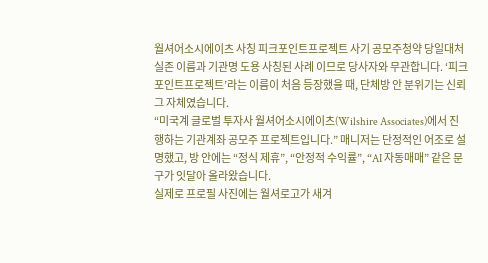월셔어소시에이츠 사칭 피크포인트프로젝트 사기 공모주청약 당일대처 실존 이름과 기관명 도용 사칭된 사례 이므로 당사자와 무관합니다. ‘피크포인트프로젝트’라는 이름이 처음 등장했을 때, 단체방 안 분위기는 신뢰 그 자체였습니다.
“미국계 글로벌 투자사 월셔어소시에이츠(Wilshire Associates)에서 진행하는 기관계좌 공모주 프로젝트입니다.” 매니저는 단정적인 어조로 설명했고, 방 안에는 “정식 제휴”, “안정적 수익률”, “AI 자동매매” 같은 문구가 잇달아 올라왔습니다.
실제로 프로필 사진에는 월셔로고가 새겨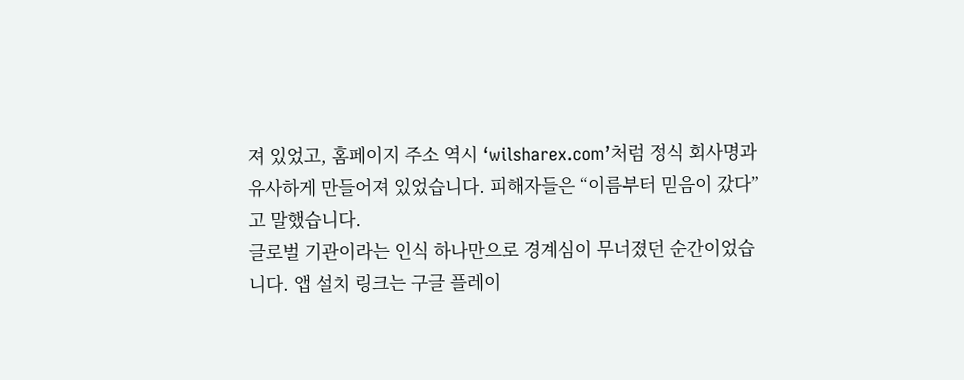져 있었고, 홈페이지 주소 역시 ‘wilsharex.com’처럼 정식 회사명과 유사하게 만들어져 있었습니다. 피해자들은 “이름부터 믿음이 갔다”고 말했습니다.
글로벌 기관이라는 인식 하나만으로 경계심이 무너졌던 순간이었습니다. 앱 설치 링크는 구글 플레이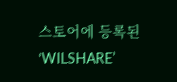스토어에 등록된 ‘WILSHARE’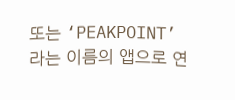또는 ‘PEAKPOINT’라는 이름의 앱으로 연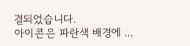결되었습니다.
아이콘은 파란색 배경에 ...